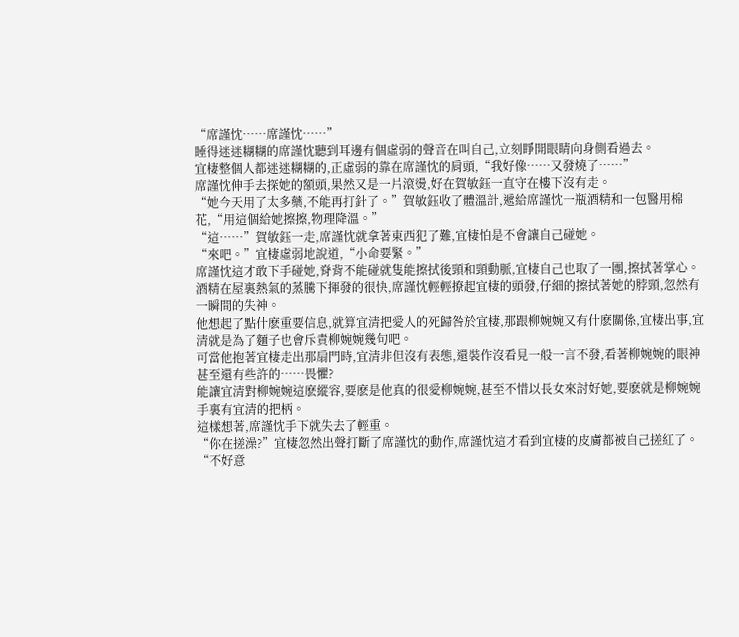“席謹忱……席謹忱……”
睡得迷迷糊糊的席謹忱聽到耳邊有個虛弱的聲音在叫自己,立刻睜開眼睛向身側看過去。
宜棲整個人都迷迷糊糊的,正虛弱的靠在席謹忱的肩頭,“我好像……又發燒了……”
席謹忱伸手去探她的額頭,果然又是一片滾燙,好在賀敏鈺一直守在樓下沒有走。
“她今天用了太多藥,不能再打針了。”賀敏鈺收了體溫計,遞給席謹忱一瓶酒精和一包醫用棉花,“用這個給她擦擦,物理降溫。”
“這……”賀敏鈺一走,席謹忱就拿著東西犯了難,宜棲怕是不會讓自己碰她。
“來吧。”宜棲虛弱地說道,“小命要緊。”
席謹忱這才敢下手碰她,脊背不能碰就隻能擦拭後頸和頸動脈,宜棲自己也取了一團,擦拭著掌心。
酒精在屋裏熱氣的蒸騰下揮發的很快,席謹忱輕輕撩起宜棲的頭發,仔細的擦拭著她的脖頸,忽然有一瞬間的失神。
他想起了點什麽重要信息,就算宜清把愛人的死歸咎於宜棲,那跟柳婉婉又有什麽關係,宜棲出事,宜清就是為了麵子也會斥責柳婉婉幾句吧。
可當他抱著宜棲走出那扇門時,宜清非但沒有表態,還裝作沒看見一般一言不發,看著柳婉婉的眼神甚至還有些許的……畏懼?
能讓宜清對柳婉婉這麽縱容,要麽是他真的很愛柳婉婉,甚至不惜以長女來討好她,要麽就是柳婉婉手裏有宜清的把柄。
這樣想著,席謹忱手下就失去了輕重。
“你在搓澡?”宜棲忽然出聲打斷了席謹忱的動作,席謹忱這才看到宜棲的皮膚都被自己搓紅了。
“不好意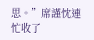思。”席謹忱連忙收了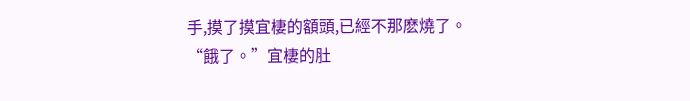手,摸了摸宜棲的額頭,已經不那麽燒了。
“餓了。”宜棲的肚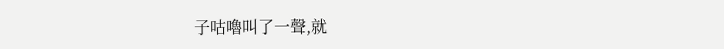子咕嚕叫了一聲,就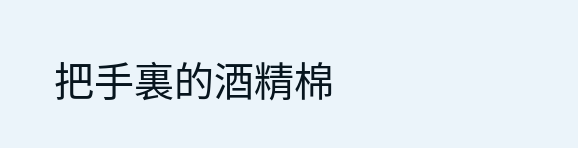把手裏的酒精棉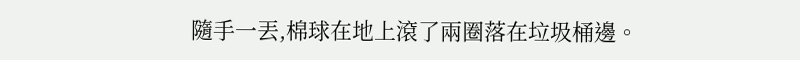隨手一丟,棉球在地上滾了兩圈落在垃圾桶邊。